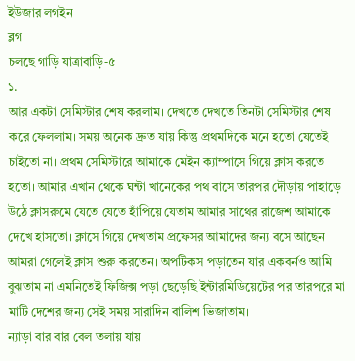ইউজার লগইন
ব্লগ
চলছে গাড়ি যাত্রাবাড়ি-৫
১.
আর একটা সেমিস্টার শেষ করলাম। দেখতে দেখতে তিনটা সেমিস্টার শেষ করে ফেললাম। সময় অনেক দ্রুত যায় কিন্তু প্রথমদিকে মনে হতো যেতেই চাইতো না। প্রথম সেমিস্টারে আমাকে মেইন ক্যাম্পাসে গিয়ে ক্লাস করতে হতো। আমার এখান থেকে ঘন্টা খানেকের পথ বাসে তারপর দৌড়ায় পাহাড়ে উঠে ক্লাসরুমে যেতে যেতে হাঁপিয়ে যেতাম আমার সাথের রাজেশ আমাকে দেখে হাসতো। ক্লাসে গিয়ে দেখতাম প্রফেসর আমাদের জন্য বসে আছেন আমরা গেলেই ক্লাস শুরু করতেন। অপটিকস পড়াতেন যার একবর্নও আমি বুঝতাম না এমনিতেই ফিজিক্স পড়া ছেড়েছি ইন্টারমিডিয়েটের পর তারপরে মা মাটি দেশের জন্য সেই সময় সারাদিন বালিশ ভিজাতাম।
ন্যাড়া বার বার বেল তলায় যায়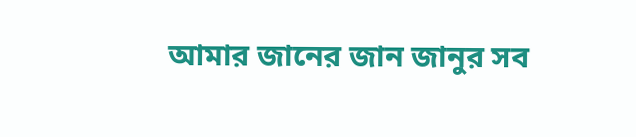আমার জানের জান জানুর সব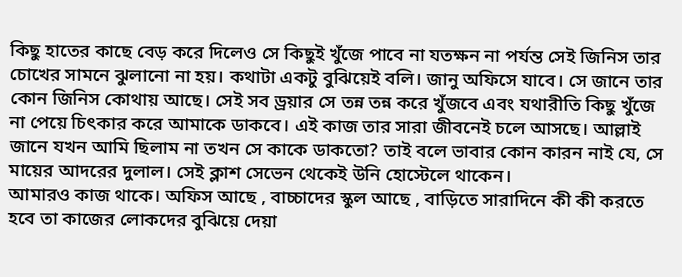কিছু হাতের কাছে বেড় করে দিলেও সে কিছুই খুঁজে পাবে না যতক্ষন না পর্যন্ত সেই জিনিস তার চোখের সামনে ঝুলানো না হয়। কথাটা একটু বুঝিয়েই বলি। জানু অফিসে যাবে। সে জানে তার কোন জিনিস কোথায় আছে। সেই সব ড্রয়ার সে তন্ন তন্ন করে খুঁজবে এবং যথারীতি কিছু খুঁজে না পেয়ে চিৎকার করে আমাকে ডাকবে। এই কাজ তার সারা জীবনেই চলে আসছে। আল্লাই জানে যখন আমি ছিলাম না তখন সে কাকে ডাকতো? তাই বলে ভাবার কোন কারন নাই যে, সে মায়ের আদরের দুলাল। সেই ক্লাশ সেভেন থেকেই উনি হোস্টেলে থাকেন।
আমারও কাজ থাকে। অফিস আছে , বাচ্চাদের স্কুল আছে , বাড়িতে সারাদিনে কী কী করতে হবে তা কাজের লোকদের বুঝিয়ে দেয়া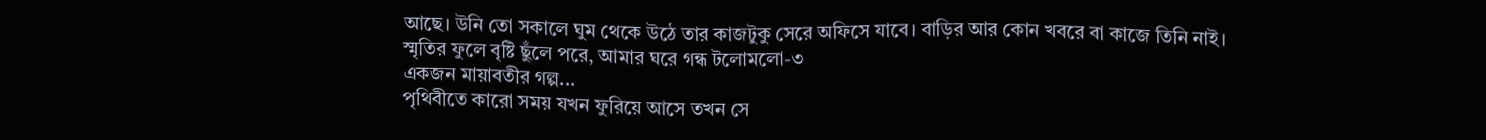আছে। উনি তো সকালে ঘুম থেকে উঠে তার কাজটুকু সেরে অফিসে যাবে। বাড়ির আর কোন খবরে বা কাজে তিনি নাই।
স্মৃতির ফুলে বৃষ্টি ছুঁলে পরে, আমার ঘরে গন্ধ টলোমলো-৩
একজন মায়াবতীর গল্প...
পৃথিবীতে কারো সময় যখন ফুরিয়ে আসে তখন সে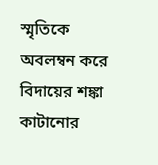স্মৃতিকে অবলম্বন করে বিদায়ের শঙ্কা কাটানোর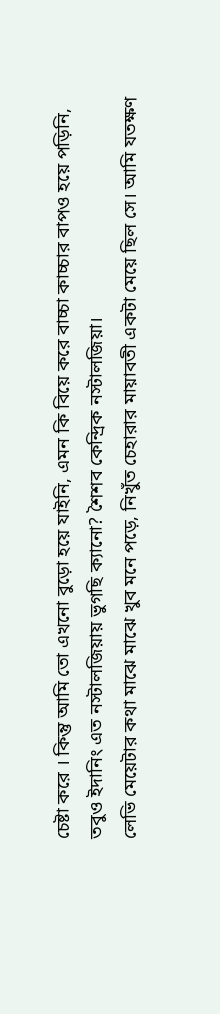চেষ্টা করে । কিন্তু আমি তো এখনো বুড়ো হয়ে যাইনি, এমন কি বিয়ে করে বাচ্চা কাচ্চার বাপও হয়ে পড়িনি, তবুও ইদানিং এত নস্টালজিয়ায় ভুগছি ক্যানো? শৈশব কেন্দ্রিক নস্টালজিয়া।
লেভি মেয়েটার কথা মাঝে মাঝে খুব মনে পড়ে, নিখুঁত চেহারার মায়াবতী একটা মেয়ে ছিল সে। আমি যতক্ষণ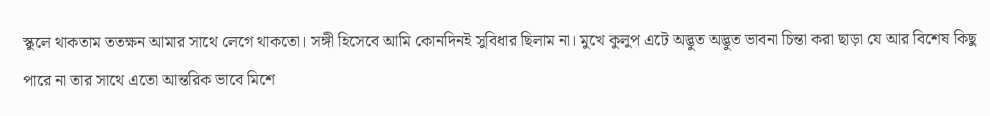স্কুলে থাকতাম ততক্ষন আমার সাথে লেগে থাকতো। সঙ্গী হিসেবে আমি কোনদিনই সুবিধার ছিলাম না। মুখে কুলুপ এটে অদ্ভুত অদ্ভুত ভাবনা চিন্তা করা ছাড়া যে আর বিশেষ কিছু পারে না তার সাথে এতো আন্তরিক ভাবে মিশে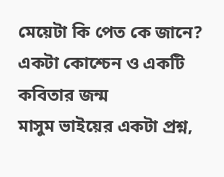মেয়েটা কি পেত কে জানে?
একটা কোশ্চেন ও একটি কবিতার জন্ম
মাসুম ভাইয়ের একটা প্রশ্ন,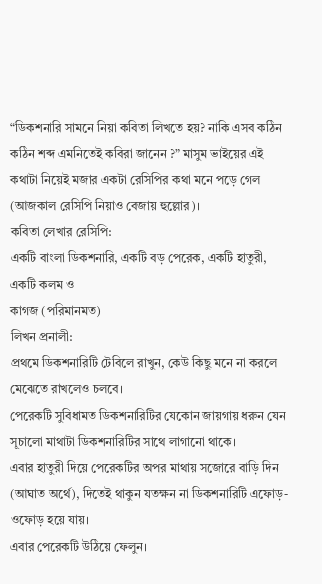“ডিকশনারি সামনে নিয়া কবিতা লিখতে হয়? নাকি এসব কঠিন কঠিন শব্দ এমনিতেই কবিরা জানেন ?” মাসুম ভাইয়ের এই কথাটা নিয়েই মজার একটা রেসিপির কথা মনে পড়ে গেল (আজকাল রেসিপি নিয়াও বেজায় হুল্লোর)।
কবিতা লেখার রেসিপি:
একটি বাংলা ডিকশনারি, একটি বড় পেরেক, একটি হাতুরী, একটি কলম ও
কাগজ (পরিমানমত)
লিখন প্রনালী:
প্রথমে ডিকশনারিটি টেবিলে রাখুন, কেউ কিছু মনে না করলে মেঝেতে রাখলেও চলবে।
পেরেকটি সুবিধামত ডিকশনারিটির যেকোন জায়গায় ধরুন যেন সূচালো মাথাটা ডিকশনারিটির সাথে লাগানো থাকে।
এবার হাতুরী দিয়ে পেরেকটির অপর মাথায় সজোরে বাড়ি দিন (আঘাত অর্থে), দিতেই থাকুন যতক্ষন না ডিকশনারিটি এফোড়-ওফোড় হয়ে যায়।
এবার পেরেকটি উঠিয়ে ফেলুন।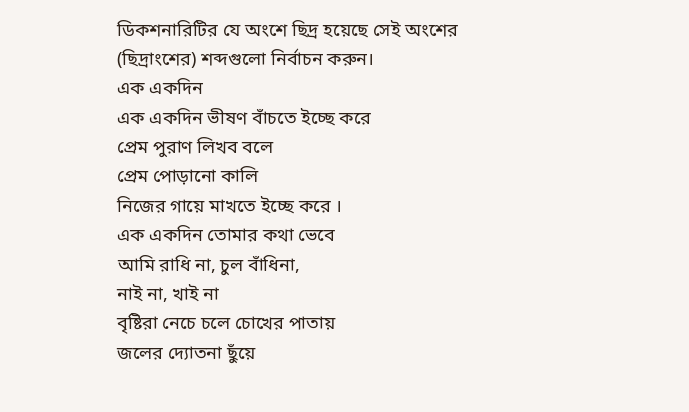ডিকশনারিটির যে অংশে ছিদ্র হয়েছে সেই অংশের (ছিদ্রাংশের) শব্দগুলো নির্বাচন করুন।
এক একদিন
এক একদিন ভীষণ বাঁচতে ইচ্ছে করে
প্রেম পুরাণ লিখব বলে
প্রেম পোড়ানো কালি
নিজের গায়ে মাখতে ইচ্ছে করে ।
এক একদিন তোমার কথা ভেবে
আমি রাধি না, চুল বাঁধিনা,
নাই না, খাই না
বৃষ্টিরা নেচে চলে চোখের পাতায়
জলের দ্যোতনা ছুঁয়ে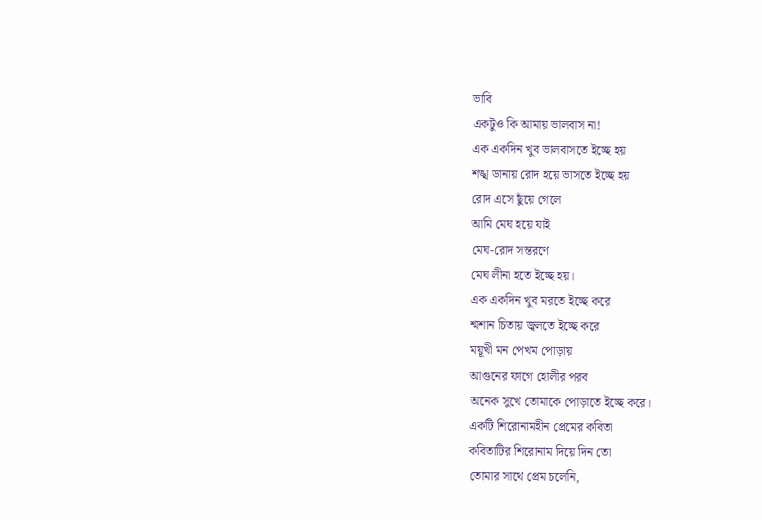ভাবি
একটুও কি আমায় ভালবাস না!
এক একদিন খুব ভালবাসতে ইচ্ছে হয়
শঙ্খ ডানায় রোদ হয়ে ভাসতে ইচ্ছে হয়
রোদ এসে ছুঁয়ে গেলে
আমি মেঘ হয়ে যাই
মেঘ-রোদ সন্তরণে
মেঘ লীনা হতে ইচ্ছে হয়।
এক একদিন খুব মরতে ইচ্ছে করে
শ্মশান চিতায় জ্বলতে ইচ্ছে করে
ময়ূখী মন পেখম পোড়ায়
আগুনের ফাগে হোলীর পরব
অনেক সুখে তোমাকে পোড়াতে ইচ্ছে করে।
একটি শিরোনামহীন প্রেমের কবিতা
কবিতাটির শিরোনাম দিয়ে দিন তো
তোমার সাথে প্রেম চলেনি,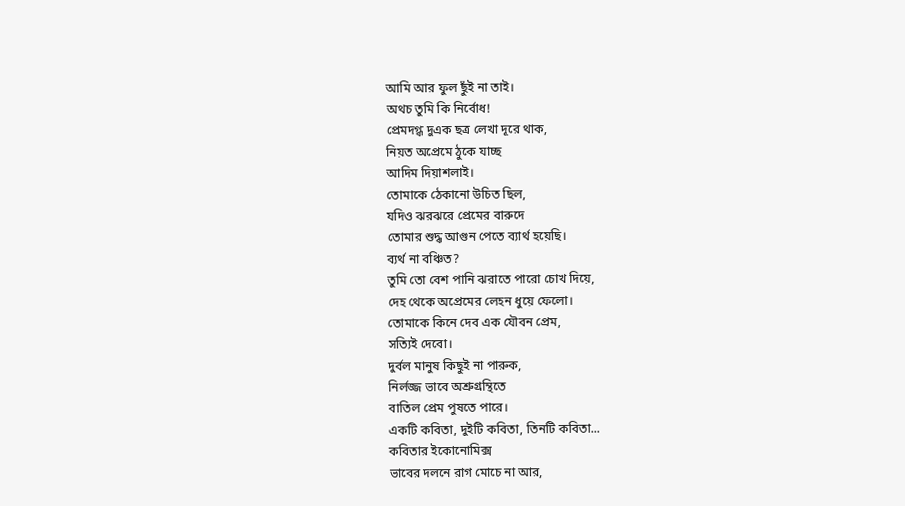আমি আর ফুল ছুঁই না তাই।
অথচ তুমি কি নির্বোধ!
প্রেমদগ্ধ দুএক ছত্র লেখা দূরে থাক,
নিয়ত অপ্রেমে ঠুকে যাচ্ছ
আদিম দিয়াশলাই।
তোমাকে ঠেকানো উচিত ছিল,
যদিও ঝরঝরে প্রেমের বারুদে
তোমার শুদ্ধ আগুন পেতে ব্যার্থ হয়েছি।
ব্যর্থ না বঞ্চিত?
তুমি তো বেশ পানি ঝরাতে পারো চোখ দিয়ে,
দেহ থেকে অপ্রেমের লেহন ধুয়ে ফেলো।
তোমাকে কিনে দেব এক যৌবন প্রেম,
সত্যিই দেবো।
দুর্বল মানুষ কিছুই না পারুক,
নির্লজ্জ ভাবে অশ্রুগ্রন্থিতে
বাতিল প্রেম পুষতে পারে।
একটি কবিতা, দুইটি কবিতা, তিনটি কবিতা...
কবিতার ইকোনোমিক্স
ভাবের দলনে রাগ মোচে না আর,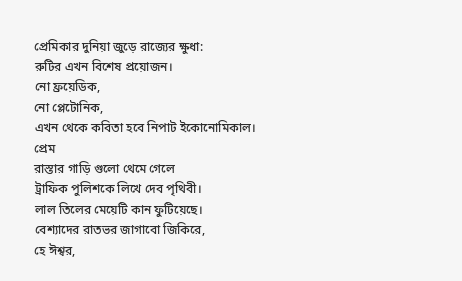প্রেমিকার দুনিয়া জুড়ে রাজ্যের ক্ষুধা:
রুটির এখন বিশেষ প্রয়োজন।
নো ফ্রয়েডিক,
নো প্লেটোনিক,
এখন থেকে কবিতা হবে নিপাট ইকোনোমিকাল।
প্রেম
রাস্তার গাড়ি গুলো থেমে গেলে
ট্রাফিক পুলিশকে লিখে দেব পৃথিবী।
লাল তিলের মেয়েটি কান ফুটিয়েছে।
বেশ্যাদের রাতভর জাগাবো জিকিরে,
হে ঈশ্বর,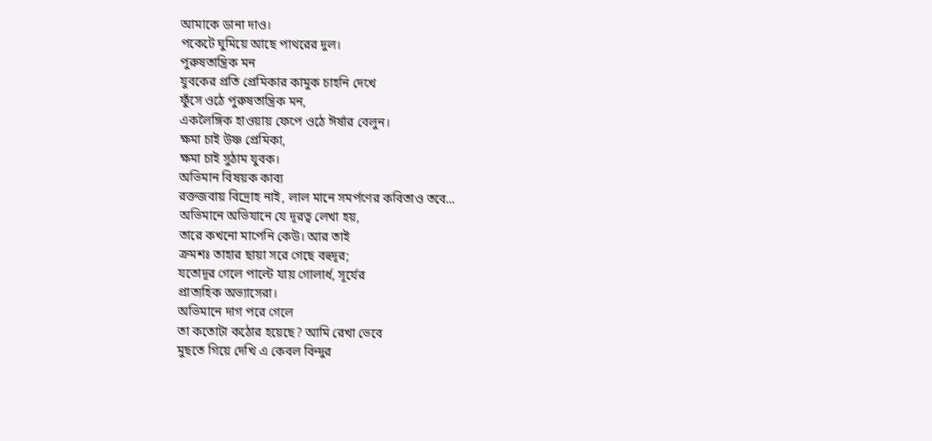আমাকে ডানা দাও।
পকেটে ঘুমিয়ে আছে পাথরের দুল।
পুরুষতান্ত্রিক মন
যুবকের প্রতি প্রেমিকার কামুক চাহনি দেখে
ফুঁসে ওঠে পুরুষতান্ত্রিক মন,
একলৈঙ্গিক হাওয়ায় ফেপে ওঠে ঈর্ষার বেলুন।
ক্ষমা চাই উষ্ণ প্রেমিকা,
ক্ষমা চাই সুঠাম যুবক।
অভিমান বিষয়ক কাব্য
রক্তজবায় বিদ্রোহ নাই, লাল মানে সমর্পণের কবিতাও তবে...
অভিমানে অভিযানে যে দূরত্ব লেখা হয়,
তারে কখনো মাপেনি কেউ। আর তাই
ক্রমশঃ তাহার ছায়া সরে গেছে বহুদূর;
যতোদূর গেলে পাল্টে যায় গোলার্ধ, সূর্যের
প্রাত্যহিক অভ্যাসেরা।
অভিমানে দাগ পরে গেলে
তা কতোটা কঠোর হয়েছে? আমি রেখা ভেবে
মুছতে গিয়ে দেখি এ কেবল বিন্দুর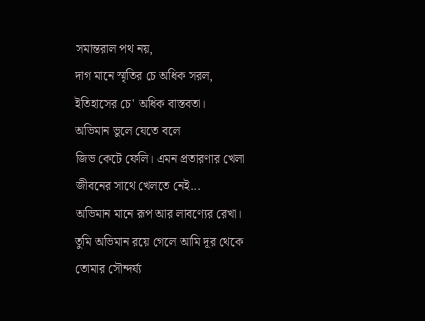সমান্তরাল পথ নয়,
দাগ মানে স্মৃতির চে অধিক সরল,
ইতিহাসের চে' অধিক বাস্তবতা।
অভিমান ভুলে যেতে বলে
জিভ কেটে ফেলি। এমন প্রতারণার খেলা
জীবনের সাথে খেলতে নেই...
অভিমান মানে রূপ আর লাবণ্যের রেখা।
তুমি অভিমান রয়ে গেলে আমি দূর থেকে
তোমার সৌন্দর্য্য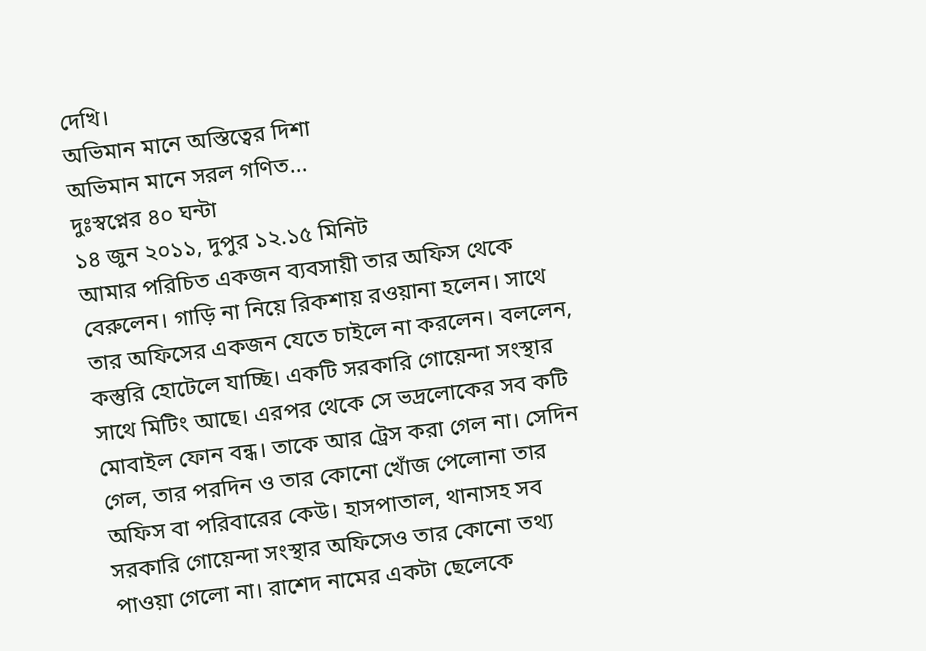দেখি।
অভিমান মানে অস্তিত্বের দিশা
অভিমান মানে সরল গণিত...
দুঃস্বপ্নের ৪০ ঘন্টা
১৪ জুন ২০১১, দুপুর ১২.১৫ মিনিট
আমার পরিচিত একজন ব্যবসায়ী তার অফিস থেকে বেরুলেন। গাড়ি না নিয়ে রিকশায় রওয়ানা হলেন। সাথে তার অফিসের একজন যেতে চাইলে না করলেন। বললেন, কস্তুরি হোটেলে যাচ্ছি। একটি সরকারি গোয়েন্দা সংস্থার সাথে মিটিং আছে। এরপর থেকে সে ভদ্রলোকের সব কটি মোবাইল ফোন বন্ধ। তাকে আর ট্রেস করা গেল না। সেদিন গেল, তার পরদিন ও তার কোনো খোঁজ পেলোনা তার অফিস বা পরিবারের কেউ। হাসপাতাল, থানাসহ সব সরকারি গোয়েন্দা সংস্থার অফিসেও তার কোনো তথ্য পাওয়া গেলো না। রাশেদ নামের একটা ছেলেকে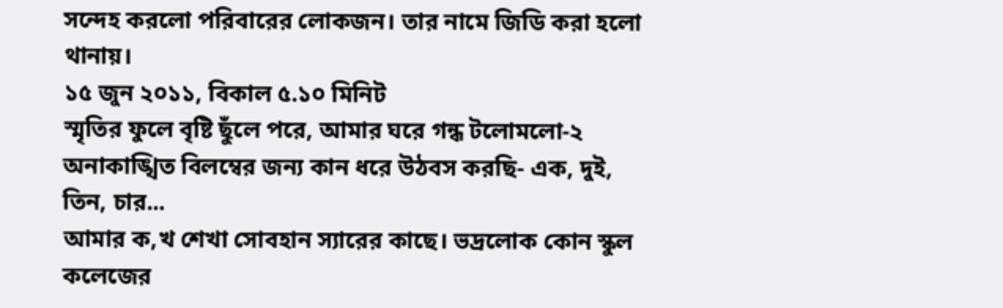সন্দেহ করলো পরিবারের লোকজন। তার নামে জিডি করা হলো থানায়।
১৫ জুন ২০১১, বিকাল ৫.১০ মিনিট
স্মৃতির ফুলে বৃষ্টি ছুঁলে পরে, আমার ঘরে গন্ধ টলোমলো-২
অনাকাঙ্খিত বিলম্বের জন্য কান ধরে উঠবস করছি- এক, দুই, তিন, চার...
আমার ক,খ শেখা সোবহান স্যারের কাছে। ভদ্রলোক কোন স্কুল কলেজের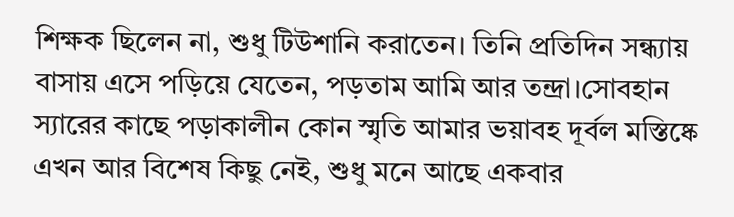শিক্ষক ছিলেন না, শুধু টিউশানি করাতেন। তিনি প্রতিদিন সন্ধ্যায় বাসায় এসে পড়িয়ে যেতেন, পড়তাম আমি আর তন্দ্রা।সোবহান স্যারের কাছে পড়াকালীন কোন স্মৃতি আমার ভয়াবহ দূর্বল মস্তিষ্কে এখন আর বিশেষ কিছু নেই, শুধু মনে আছে একবার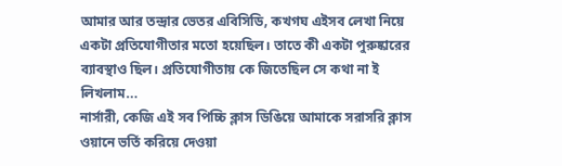আমার আর তন্দ্রার ভেতর এবিসিডি, কখগঘ এইসব লেখা নিয়ে একটা প্রতিযোগীতার মতো হয়েছিল। তাতে কী একটা পুরুষ্কারের ব্যাবস্থাও ছিল। প্রতিযোগীতায় কে জিতেছিল সে কথা না ই লিখলাম...
নার্সারী, কেজি এই সব পিচ্চি ক্লাস ডিঙিয়ে আমাকে সরাসরি ক্লাস ওয়ানে ভর্তি করিয়ে দেওয়া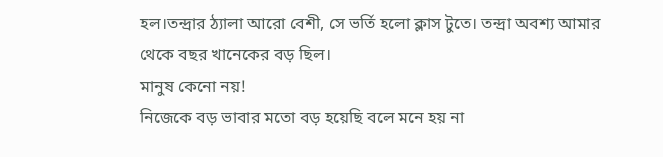হল।তন্দ্রার ঠ্যালা আরো বেশী, সে ভর্তি হলো ক্লাস টুতে। তন্দ্রা অবশ্য আমার থেকে বছর খানেকের বড় ছিল।
মানুষ কেনো নয়!
নিজেকে বড় ভাবার মতো বড় হয়েছি বলে মনে হয় না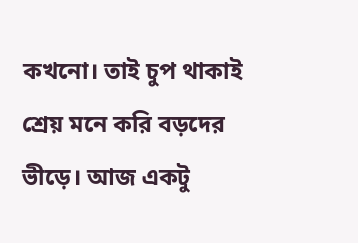কখনো। তাই চুপ থাকাই শ্রেয় মনে করি বড়দের ভীড়ে। আজ একটু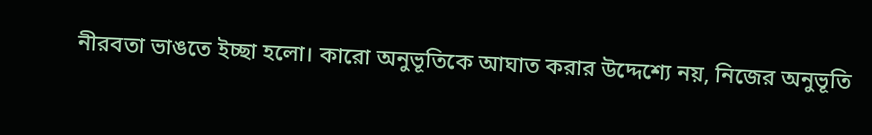নীরবতা ভাঙতে ইচ্ছা হলো। কারো অনুভূতিকে আঘাত করার উদ্দেশ্যে নয়, নিজের অনুভূতি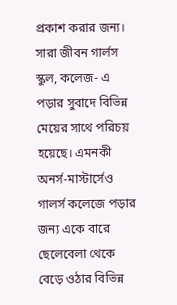প্রকাশ করার জন্য।
সারা জীবন গার্লস স্কুল, কলেজ- এ পড়ার সুবাদে বিভিন্ন মেয়ের সাথে পরিচয় হয়েছে। এমনকী অনর্স-মাস্টার্সেও গালর্স কলেজে পড়ার জন্য একে বারে ছেলেবেলা থেকে বেড়ে ওঠার বিভিন্ন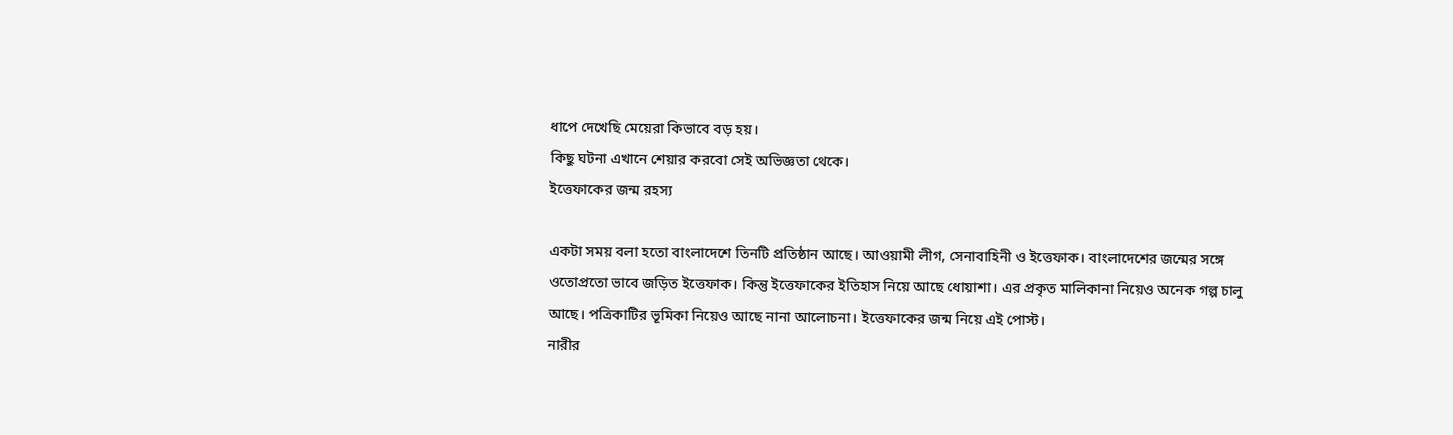ধাপে দেখেছি মেয়েরা কিভাবে বড় হয়।
কিছু ঘটনা এখানে শেয়ার করবো সেই অভিজ্ঞতা থেকে।
ইত্তেফাকের জন্ম রহস্য

একটা সময় বলা হতো বাংলাদেশে তিনটি প্রতিষ্ঠান আছে। আওয়ামী লীগ, সেনাবাহিনী ও ইত্তেফাক। বাংলাদেশের জন্মের সঙ্গে ওতোপ্রতো ভাবে জড়িত ইত্তেফাক। কিন্তু ইত্তেফাকের ইতিহাস নিয়ে আছে ধোয়াশা। এর প্রকৃত মালিকানা নিয়েও অনেক গল্প চালু আছে। পত্রিকাটির ভূমিকা নিয়েও আছে নানা আলোচনা। ইত্তেফাকের জন্ম নিয়ে এই পোস্ট।
নারীর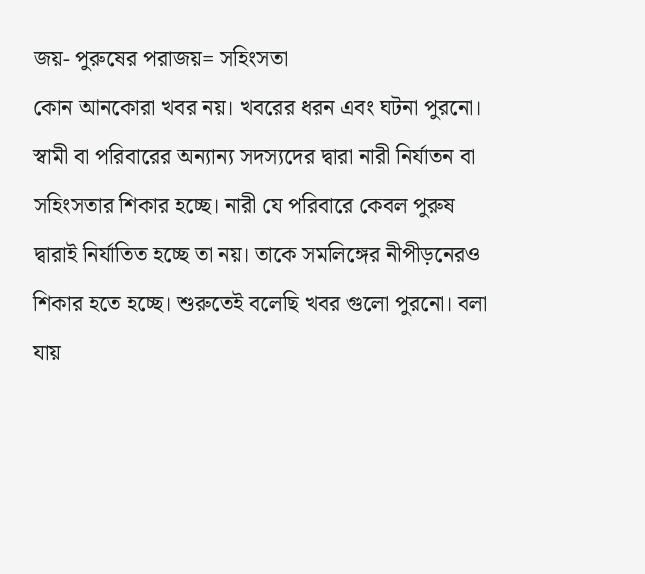জয়- পুরুষের পরাজয়= সহিংসতা
কোন আনকোরা খবর নয়। খবরের ধরন এবং ঘটনা পুরনো। স্বামী বা পরিবারের অন্যান্য সদস্যদের দ্বারা নারী নির্যাতন বা সহিংসতার শিকার হচ্ছে। নারী যে পরিবারে কেবল পুরুষ দ্বারাই নির্যাতিত হচ্ছে তা নয়। তাকে সমলিঙ্গের নীপীড়নেরও শিকার হতে হচ্ছে। শুরুতেই বলেছি খবর গুলো পুরনো। বলা যায়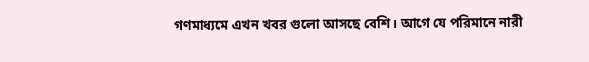গণমাধ্যমে এখন খবর গুলো আসছে বেশি। আগে যে পরিমানে নারী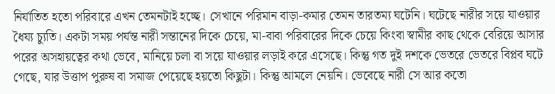নির্যাতিত হতো পরিবারে এখন তেমনটাই হচ্ছে। সেখানে পরিমান বাড়া-কমার তেমন তারতম্য ঘটেনি। ঘটেছে নারীর সয়ে যাওয়ার ধৈয্য চ্যুতি। একটা সময় পর্যন্ত নারী সন্তানের দিকে চেয়ে, মা-বাবা পরিবারের দিকে চেয়ে কিংবা স্বামীর কাছ থেকে বেরিয়ে আসার পরের অসহায়ত্বের কথা ভেবে, মানিয়ে চলা বা সয়ে যাওয়ার লড়াই করে এসেছে। কিন্তু গত দুই দশকে ভেতরে ভেতরে বিপ্লব ঘটে গেছে, যার উত্তাপ পুরুষ বা সমাজ পেয়েছে হয়তো কিছুটা। কিন্তু আমলে নেয়নি। ভেবেছে নারী সে আর কতো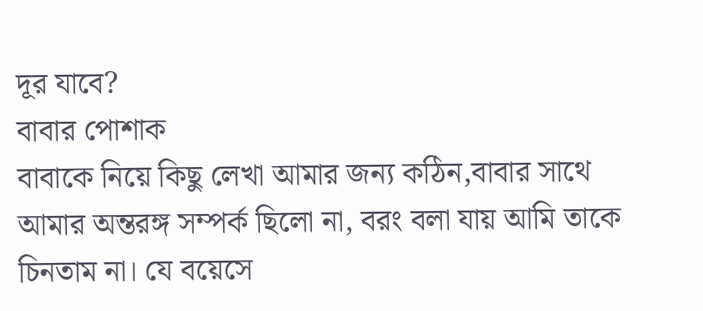দূর যাবে?
বাবার পোশাক
বাবাকে নিয়ে কিছু লেখা আমার জন্য কঠিন,বাবার সাথে আমার অন্তরঙ্গ সম্পর্ক ছিলো না, বরং বলা যায় আমি তাকে চিনতাম না। যে বয়েসে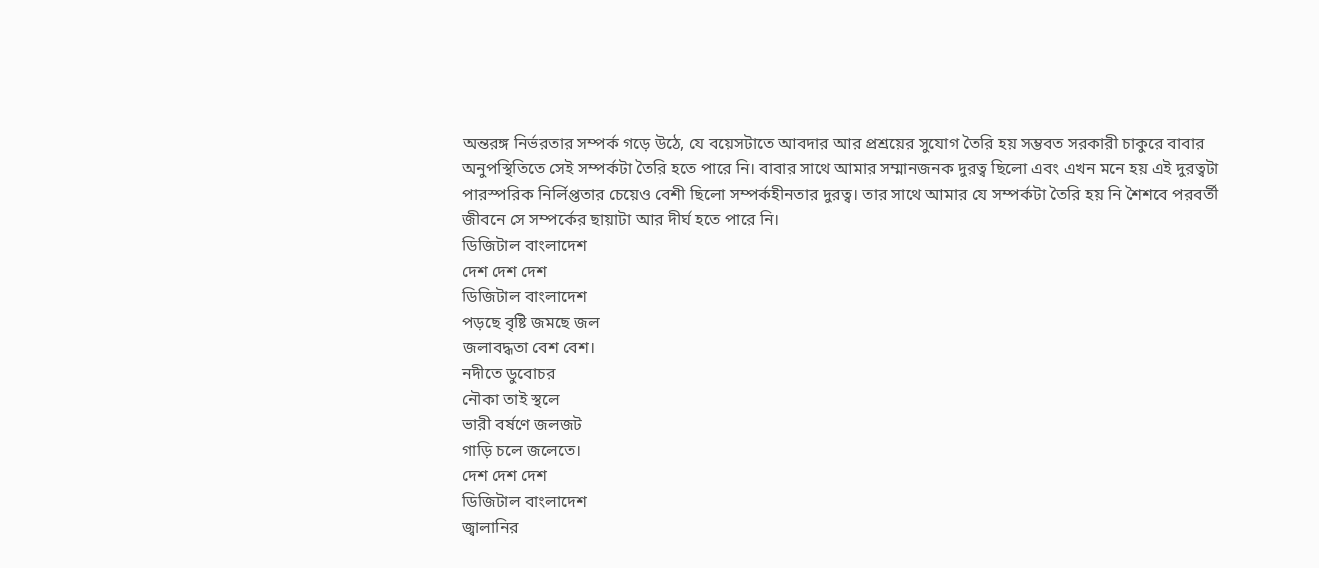অন্তরঙ্গ নির্ভরতার সম্পর্ক গড়ে উঠে, যে বয়েসটাতে আবদার আর প্রশ্রয়ের সুযোগ তৈরি হয় সম্ভবত সরকারী চাকুরে বাবার অনুপস্থিতিতে সেই সম্পর্কটা তৈরি হতে পারে নি। বাবার সাথে আমার সম্মানজনক দুরত্ব ছিলো এবং এখন মনে হয় এই দুরত্বটা পারস্পরিক নির্লিপ্ততার চেয়েও বেশী ছিলো সম্পর্কহীনতার দুরত্ব। তার সাথে আমার যে সম্পর্কটা তৈরি হয় নি শৈশবে পরবর্তী জীবনে সে সম্পর্কের ছায়াটা আর দীর্ঘ হতে পারে নি।
ডিজিটাল বাংলাদেশ
দেশ দেশ দেশ
ডিজিটাল বাংলাদেশ
পড়ছে বৃষ্টি জমছে জল
জলাবদ্ধতা বেশ বেশ।
নদীতে ডুবোচর
নৌকা তাই স্থলে
ভারী বর্ষণে জলজট
গাড়ি চলে জলেতে।
দেশ দেশ দেশ
ডিজিটাল বাংলাদেশ
জ্বালানির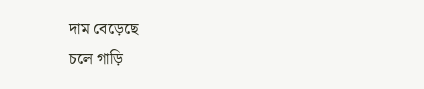দাম বেড়েছে
চলে গাড়ি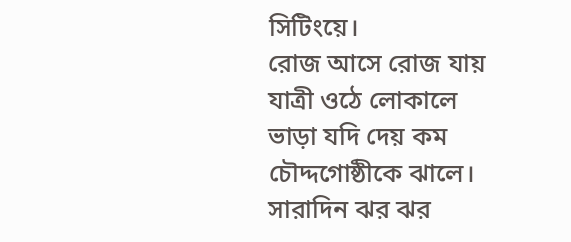সিটিংয়ে।
রোজ আসে রোজ যায়
যাত্রী ওঠে লোকালে
ভাড়া যদি দেয় কম
চৌদ্দগোষ্ঠীকে ঝালে।
সারাদিন ঝর ঝর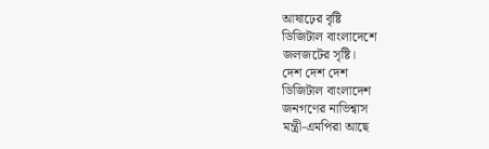আষাঢ়ের বৃষ্টি
ডিজিটাল বাংলাদেশে
জলজটের সৃষ্টি।
দেশ দেশ দেশ
ডিজিটাল বাংলাদেশ
জনগণের নাভিশ্বাস
মন্ত্রী-এমপিরা আছে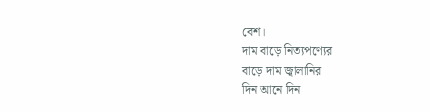বেশ।
দাম বাড়ে নিত্যপণ্যের
বাড়ে দাম জ্বালানির
দিন আনে দিন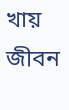খায়
জীবন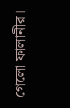গেলো ফালানীর।